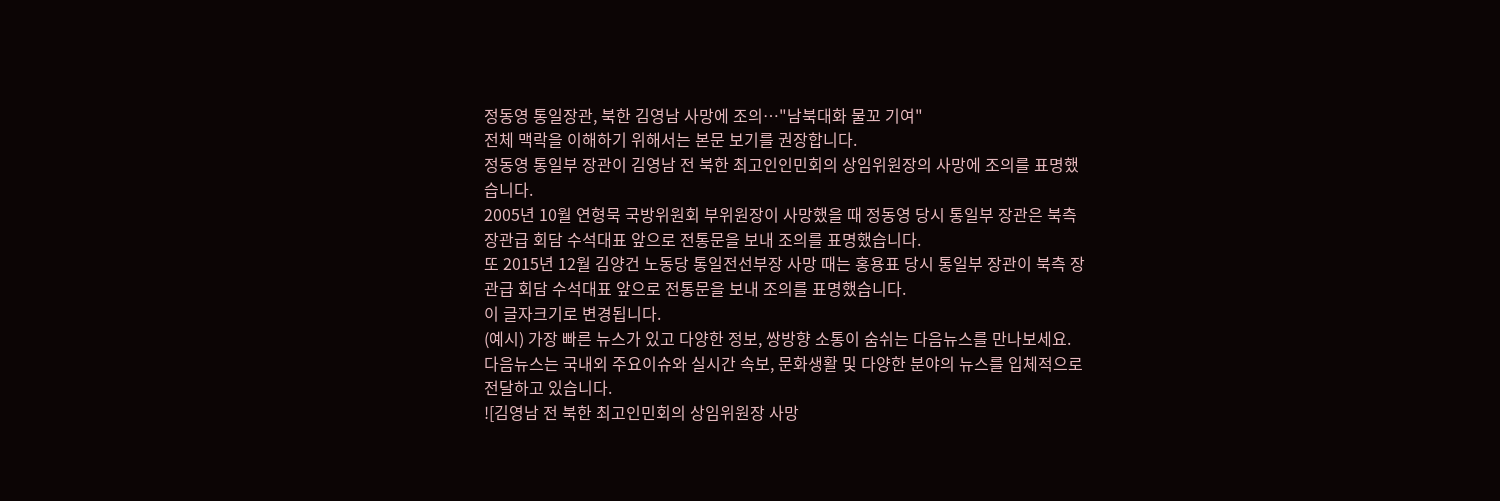정동영 통일장관, 북한 김영남 사망에 조의…"남북대화 물꼬 기여"
전체 맥락을 이해하기 위해서는 본문 보기를 권장합니다.
정동영 통일부 장관이 김영남 전 북한 최고인인민회의 상임위원장의 사망에 조의를 표명했습니다.
2005년 10월 연형묵 국방위원회 부위원장이 사망했을 때 정동영 당시 통일부 장관은 북측 장관급 회담 수석대표 앞으로 전통문을 보내 조의를 표명했습니다.
또 2015년 12월 김양건 노동당 통일전선부장 사망 때는 홍용표 당시 통일부 장관이 북측 장관급 회담 수석대표 앞으로 전통문을 보내 조의를 표명했습니다.
이 글자크기로 변경됩니다.
(예시) 가장 빠른 뉴스가 있고 다양한 정보, 쌍방향 소통이 숨쉬는 다음뉴스를 만나보세요. 다음뉴스는 국내외 주요이슈와 실시간 속보, 문화생활 및 다양한 분야의 뉴스를 입체적으로 전달하고 있습니다.
![김영남 전 북한 최고인민회의 상임위원장 사망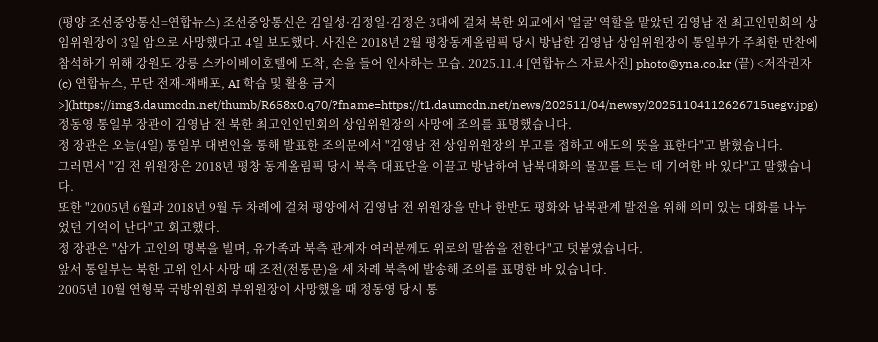(평양 조선중앙통신=연합뉴스) 조선중앙통신은 김일성·김정일·김정은 3대에 걸쳐 북한 외교에서 '얼굴' 역할을 맡았던 김영남 전 최고인민회의 상임위원장이 3일 암으로 사망했다고 4일 보도했다. 사진은 2018년 2월 평창동계올림픽 당시 방남한 김영남 상임위원장이 통일부가 주최한 만찬에 참석하기 위해 강원도 강릉 스카이베이호텔에 도착, 손을 들어 인사하는 모습. 2025.11.4 [연합뉴스 자료사진] photo@yna.co.kr (끝) <저작권자(c) 연합뉴스, 무단 전재-재배포, AI 학습 및 활용 금지>](https://img3.daumcdn.net/thumb/R658x0.q70/?fname=https://t1.daumcdn.net/news/202511/04/newsy/20251104112626715uegv.jpg)
정동영 통일부 장관이 김영남 전 북한 최고인인민회의 상임위원장의 사망에 조의를 표명했습니다.
정 장관은 오늘(4일) 통일부 대변인을 통해 발표한 조의문에서 "김영남 전 상임위원장의 부고를 접하고 애도의 뜻을 표한다"고 밝혔습니다.
그러면서 "김 전 위원장은 2018년 평창 동계올림픽 당시 북측 대표단을 이끌고 방남하여 남북대화의 물꼬를 트는 데 기여한 바 있다"고 말했습니다.
또한 "2005년 6월과 2018년 9월 두 차례에 걸쳐 평양에서 김영남 전 위원장을 만나 한반도 평화와 남북관계 발전을 위해 의미 있는 대화를 나누었던 기억이 난다"고 회고했다.
정 장관은 "삼가 고인의 명복을 빌며, 유가족과 북측 관계자 여러분께도 위로의 말씀을 전한다"고 덧붙였습니다.
앞서 통일부는 북한 고위 인사 사망 때 조전(전통문)을 세 차례 북측에 발송해 조의를 표명한 바 있습니다.
2005년 10월 연형묵 국방위원회 부위원장이 사망했을 때 정동영 당시 통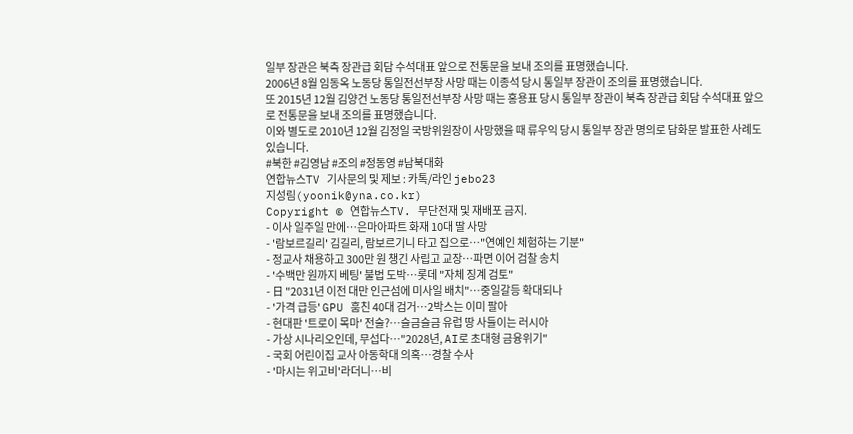일부 장관은 북측 장관급 회담 수석대표 앞으로 전통문을 보내 조의를 표명했습니다.
2006년 8월 임동옥 노동당 통일전선부장 사망 때는 이종석 당시 통일부 장관이 조의를 표명했습니다.
또 2015년 12월 김양건 노동당 통일전선부장 사망 때는 홍용표 당시 통일부 장관이 북측 장관급 회담 수석대표 앞으로 전통문을 보내 조의를 표명했습니다.
이와 별도로 2010년 12월 김정일 국방위원장이 사망했을 때 류우익 당시 통일부 장관 명의로 담화문 발표한 사례도 있습니다.
#북한 #김영남 #조의 #정동영 #남북대화
연합뉴스TV 기사문의 및 제보 : 카톡/라인 jebo23
지성림(yoonik@yna.co.kr)
Copyright © 연합뉴스TV. 무단전재 및 재배포 금지.
- 이사 일주일 만에…은마아파트 화재 10대 딸 사망
- '람보르길리' 김길리, 람보르기니 타고 집으로…"연예인 체험하는 기분"
- 정교사 채용하고 300만 원 챙긴 사립고 교장…파면 이어 검찰 송치
- '수백만 원까지 베팅' 불법 도박…롯데 "자체 징계 검토"
- 日 "2031년 이전 대만 인근섬에 미사일 배치"…중일갈등 확대되나
- '가격 급등' GPU 훔친 40대 검거…2박스는 이미 팔아
- 현대판 '트로이 목마' 전술?…슬금슬금 유럽 땅 사들이는 러시아
- 가상 시나리오인데, 무섭다…"2028년, AI로 초대형 금융위기"
- 국회 어린이집 교사 아동학대 의혹…경찰 수사
- '마시는 위고비'라더니…비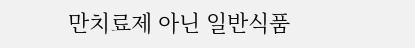만치료제 아닌 일반식품